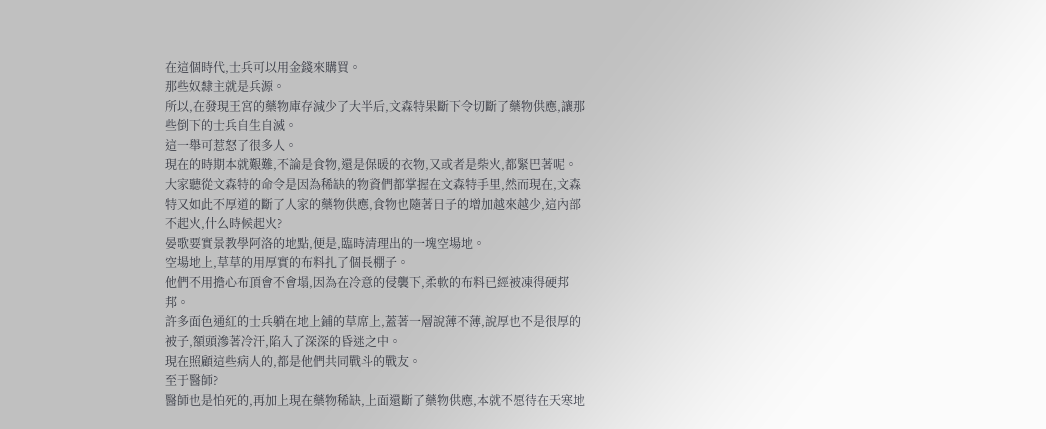在這個時代,士兵可以用金錢來購買。
那些奴隸主就是兵源。
所以,在發現王宮的藥物庫存減少了大半后,文森特果斷下令切斷了藥物供應,讓那些倒下的士兵自生自滅。
這一舉可惹怒了很多人。
現在的時期本就艱難,不論是食物,還是保暖的衣物,又或者是柴火,都緊巴著呢。
大家聽從文森特的命令是因為稀缺的物資們都掌握在文森特手里,然而現在,文森特又如此不厚道的斷了人家的藥物供應,食物也隨著日子的增加越來越少,這內部不起火,什么時候起火?
晏歌要實景教學阿洛的地點,便是,臨時清理出的一塊空場地。
空場地上,草草的用厚實的布料扎了個長棚子。
他們不用擔心布頂會不會塌,因為在冷意的侵襲下,柔軟的布料已經被凍得硬邦邦。
許多面色通紅的士兵躺在地上鋪的草席上,蓋著一層說薄不薄,說厚也不是很厚的被子,額頭滲著冷汗,陷入了深深的昏迷之中。
現在照顧這些病人的,都是他們共同戰斗的戰友。
至于醫師?
醫師也是怕死的,再加上現在藥物稀缺,上面還斷了藥物供應,本就不愿待在天寒地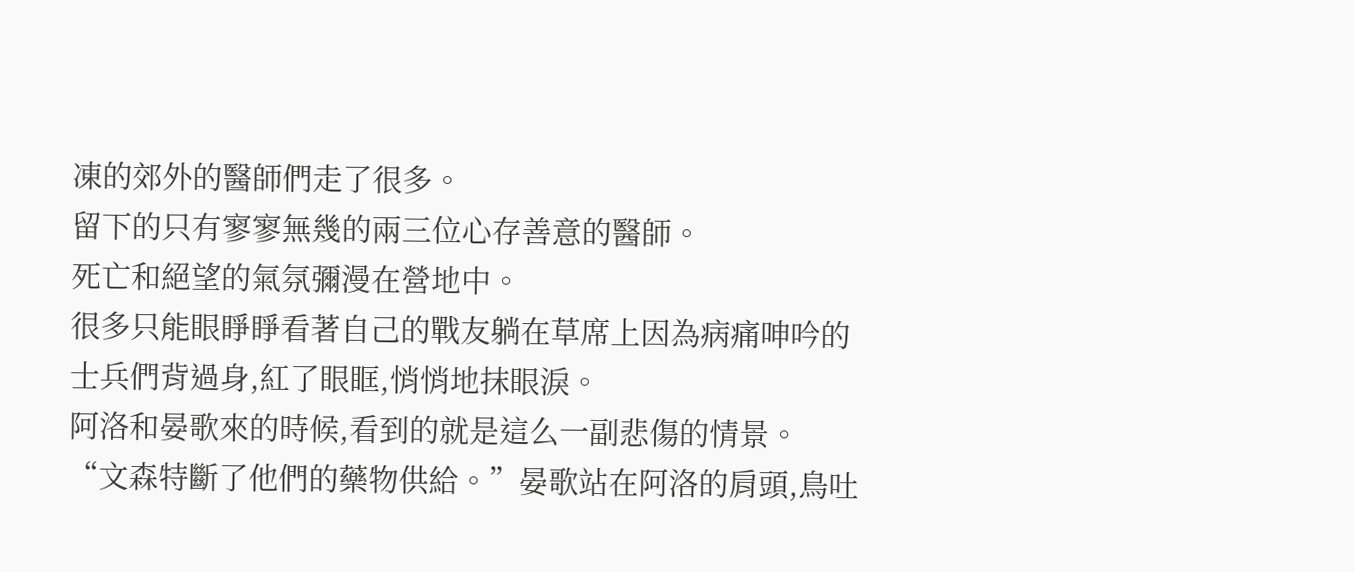凍的郊外的醫師們走了很多。
留下的只有寥寥無幾的兩三位心存善意的醫師。
死亡和絕望的氣氛彌漫在營地中。
很多只能眼睜睜看著自己的戰友躺在草席上因為病痛呻吟的士兵們背過身,紅了眼眶,悄悄地抹眼淚。
阿洛和晏歌來的時候,看到的就是這么一副悲傷的情景。
“文森特斷了他們的藥物供給。”晏歌站在阿洛的肩頭,鳥吐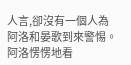人言,卻沒有一個人為阿洛和晏歌到來警惕。
阿洛愣愣地看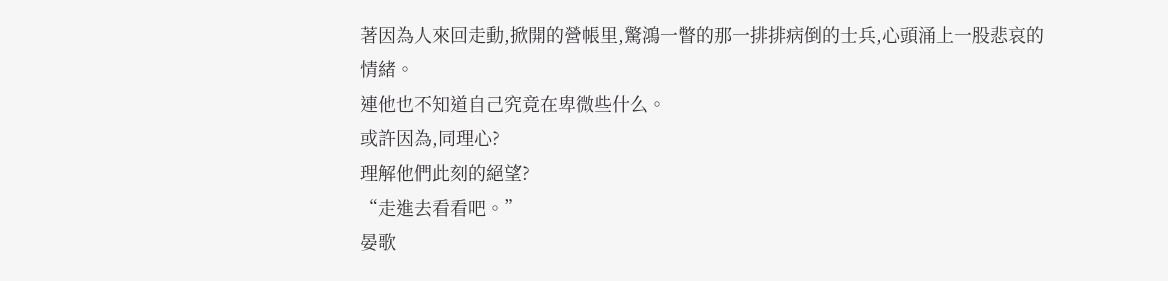著因為人來回走動,掀開的營帳里,驚鴻一瞥的那一排排病倒的士兵,心頭涌上一股悲哀的情緒。
連他也不知道自己究竟在卑微些什么。
或許因為,同理心?
理解他們此刻的絕望?
“走進去看看吧。”
晏歌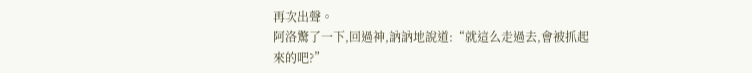再次出聲。
阿洛驚了一下,回過神,訥訥地說道:“就這么走過去,會被抓起來的吧?”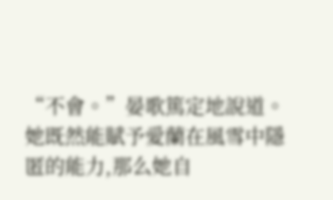“不會。”晏歌篤定地說道。
她既然能賦予愛蘭在風雪中隱匿的能力,那么她自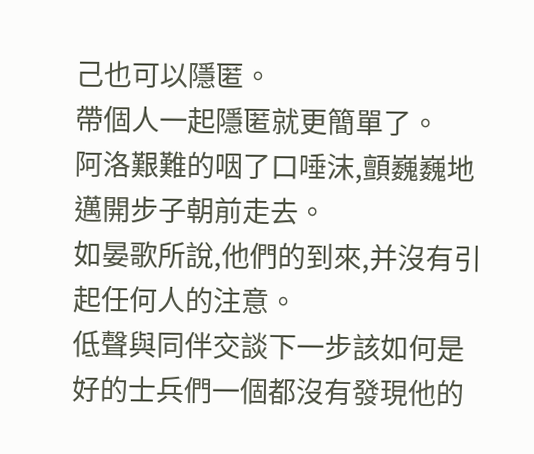己也可以隱匿。
帶個人一起隱匿就更簡單了。
阿洛艱難的咽了口唾沫,顫巍巍地邁開步子朝前走去。
如晏歌所說,他們的到來,并沒有引起任何人的注意。
低聲與同伴交談下一步該如何是好的士兵們一個都沒有發現他的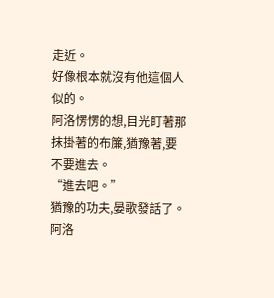走近。
好像根本就沒有他這個人似的。
阿洛愣愣的想,目光盯著那抹掛著的布簾,猶豫著,要不要進去。
“進去吧。”
猶豫的功夫,晏歌發話了。
阿洛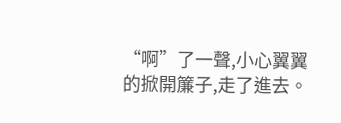“啊”了一聲,小心翼翼的掀開簾子,走了進去。